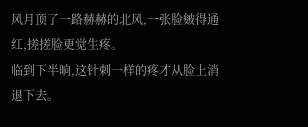风月顶了一路赫赫的北风,一张脸皴得通红,搓搓脸更觉生疼。
临到下半晌,这针刺一样的疼才从脸上消退下去。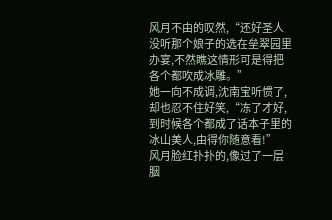风月不由的叹然,“还好圣人没听那个娘子的选在垒翠园里办宴,不然瞧这情形可是得把各个都吹成冰雕。”
她一向不成调,沈南宝听惯了,却也忍不住好笑,“冻了才好,到时候各个都成了话本子里的冰山美人,由得你随意看!”
风月脸红扑扑的,像过了一层胭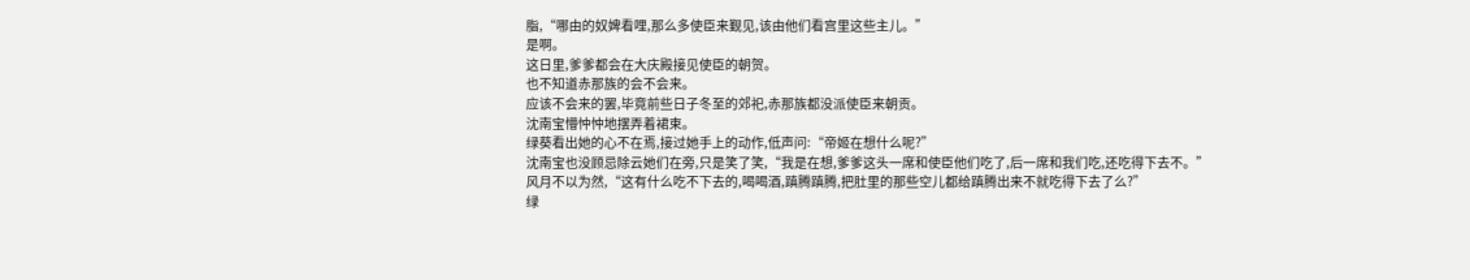脂,“哪由的奴婢看哩,那么多使臣来觐见,该由他们看宫里这些主儿。”
是啊。
这日里,爹爹都会在大庆殿接见使臣的朝贺。
也不知道赤那族的会不会来。
应该不会来的罢,毕竟前些日子冬至的郊祀,赤那族都没派使臣来朝贡。
沈南宝懵忡忡地摆弄着裙束。
绿葵看出她的心不在焉,接过她手上的动作,低声问:“帝姬在想什么呢?”
沈南宝也没顾忌除云她们在旁,只是笑了笑,“我是在想,爹爹这头一席和使臣他们吃了,后一席和我们吃,还吃得下去不。”
风月不以为然,“这有什么吃不下去的,喝喝酒,蹎腾蹎腾,把肚里的那些空儿都给蹎腾出来不就吃得下去了么?”
绿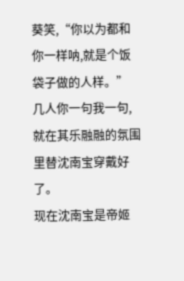葵笑,“你以为都和你一样呐,就是个饭袋子做的人样。”
几人你一句我一句,就在其乐融融的氛围里替沈南宝穿戴好了。
现在沈南宝是帝姬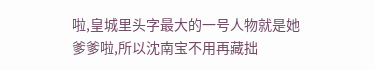啦,皇城里头字最大的一号人物就是她爹爹啦,所以沈南宝不用再藏拙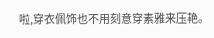啦,穿衣佩饰也不用刻意穿素雅来压艳。